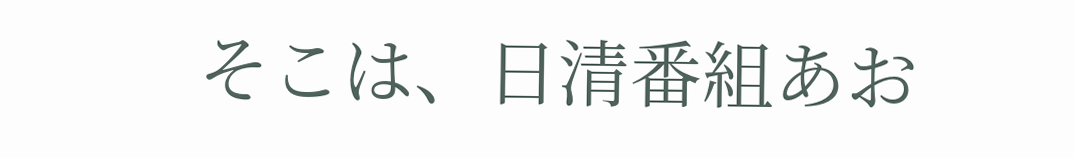そこは、日清番組あお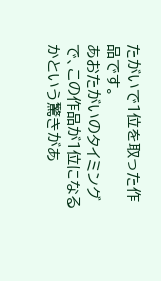たがいで1位を取った作品です。
あおたがいのタイミングで、この作品が1位になるかという驚きがあ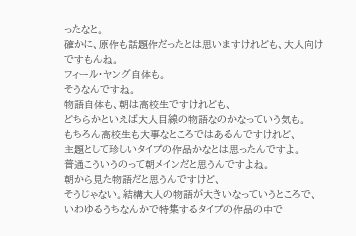ったなと。
確かに、原作も話題作だったとは思いますけれども、大人向けですもんね。
フィール・ヤング自体も。
そうなんですね。
物語自体も、朝は高校生ですけれども、
どちらかといえば大人目線の物語なのかなっていう気も。
もちろん高校生も大事なところではあるんですけれど、
主題として珍しいタイプの作品かなとは思ったんですよ。
普通こういうのって朝メインだと思うんですよね。
朝から見た物語だと思うんですけど、
そうじゃない。結構大人の物語が大きいなっていうところで、
いわゆるうちなんかで特集するタイプの作品の中で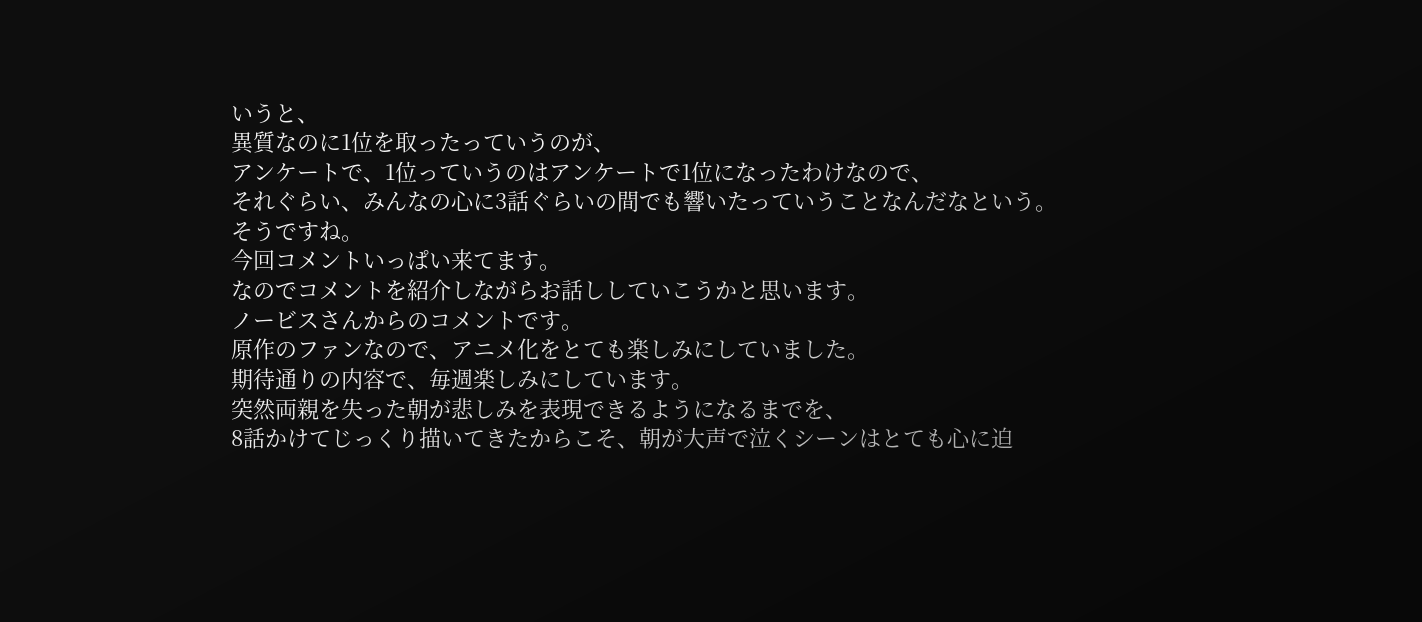いうと、
異質なのに1位を取ったっていうのが、
アンケートで、1位っていうのはアンケートで1位になったわけなので、
それぐらい、みんなの心に3話ぐらいの間でも響いたっていうことなんだなという。
そうですね。
今回コメントいっぱい来てます。
なのでコメントを紹介しながらお話ししていこうかと思います。
ノービスさんからのコメントです。
原作のファンなので、アニメ化をとても楽しみにしていました。
期待通りの内容で、毎週楽しみにしています。
突然両親を失った朝が悲しみを表現できるようになるまでを、
8話かけてじっくり描いてきたからこそ、朝が大声で泣くシーンはとても心に迫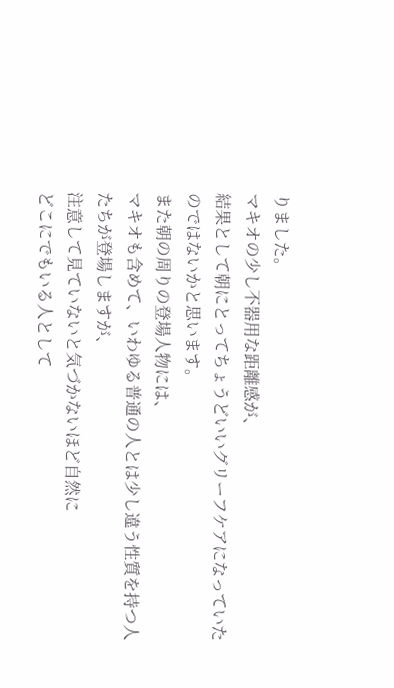りました。
マキオの少し不器用な距離感が、
結果として朝にとってちょうどいいグリーフケアになっていたのではないかと思います。
また朝の周りの登場人物には、
マキオも含めて、いわゆる普通の人とは少し違う性質を持つ人たちが登場しますが、
注意して見ていないと気づかないほど自然に
どこにでもいる人として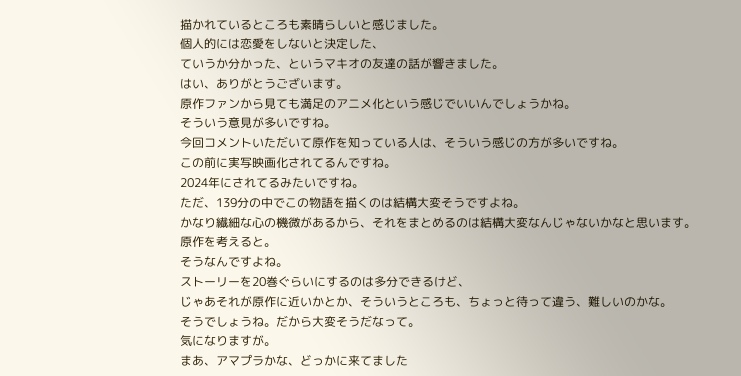描かれているところも素晴らしいと感じました。
個人的には恋愛をしないと決定した、
ていうか分かった、というマキオの友達の話が響きました。
はい、ありがとうございます。
原作ファンから見ても満足のアニメ化という感じでいいんでしょうかね。
そういう意見が多いですね。
今回コメントいただいて原作を知っている人は、そういう感じの方が多いですね。
この前に実写映画化されてるんですね。
2024年にされてるみたいですね。
ただ、139分の中でこの物語を描くのは結構大変そうですよね。
かなり繊細な心の機微があるから、それをまとめるのは結構大変なんじゃないかなと思います。
原作を考えると。
そうなんですよね。
ストーリーを20巻ぐらいにするのは多分できるけど、
じゃあそれが原作に近いかとか、そういうところも、ちょっと待って違う、難しいのかな。
そうでしょうね。だから大変そうだなって。
気になりますが。
まあ、アマプラかな、どっかに来てました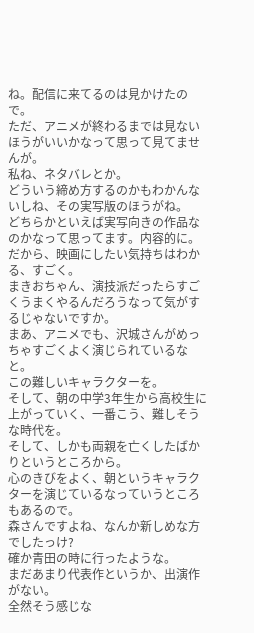ね。配信に来てるのは見かけたので。
ただ、アニメが終わるまでは見ないほうがいいかなって思って見てませんが。
私ね、ネタバレとか。
どういう締め方するのかもわかんないしね、その実写版のほうがね。
どちらかといえば実写向きの作品なのかなって思ってます。内容的に。
だから、映画にしたい気持ちはわかる、すごく。
まきおちゃん、演技派だったらすごくうまくやるんだろうなって気がするじゃないですか。
まあ、アニメでも、沢城さんがめっちゃすごくよく演じられているなと。
この難しいキャラクターを。
そして、朝の中学3年生から高校生に上がっていく、一番こう、難しそうな時代を。
そして、しかも両親を亡くしたばかりというところから。
心のきびをよく、朝というキャラクターを演じているなっていうところもあるので。
森さんですよね、なんか新しめな方でしたっけ?
確か青田の時に行ったような。
まだあまり代表作というか、出演作がない。
全然そう感じな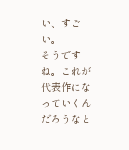い、すごい。
そうですね。これが代表作になっていくんだろうなと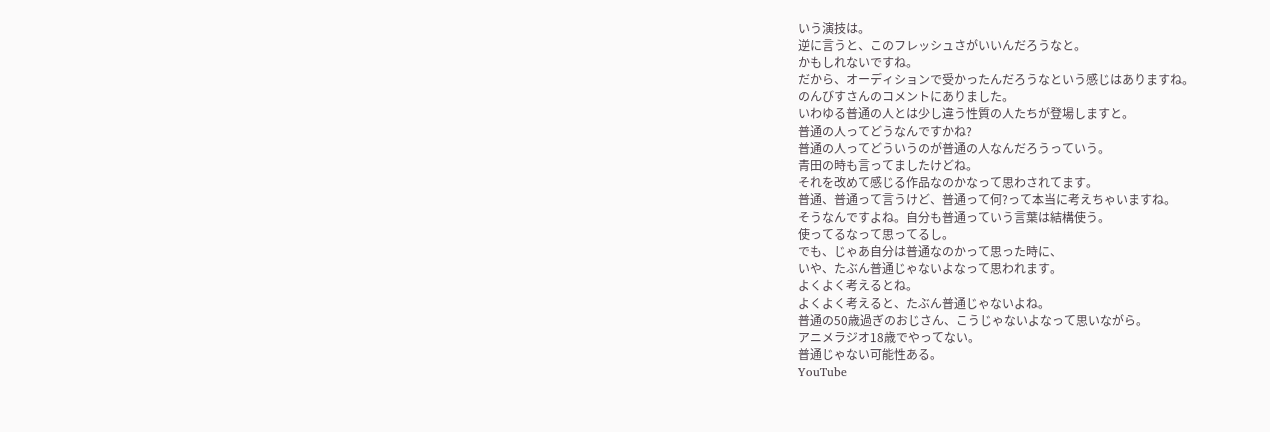いう演技は。
逆に言うと、このフレッシュさがいいんだろうなと。
かもしれないですね。
だから、オーディションで受かったんだろうなという感じはありますね。
のんびすさんのコメントにありました。
いわゆる普通の人とは少し違う性質の人たちが登場しますと。
普通の人ってどうなんですかね?
普通の人ってどういうのが普通の人なんだろうっていう。
青田の時も言ってましたけどね。
それを改めて感じる作品なのかなって思わされてます。
普通、普通って言うけど、普通って何?って本当に考えちゃいますね。
そうなんですよね。自分も普通っていう言葉は結構使う。
使ってるなって思ってるし。
でも、じゃあ自分は普通なのかって思った時に、
いや、たぶん普通じゃないよなって思われます。
よくよく考えるとね。
よくよく考えると、たぶん普通じゃないよね。
普通の50歳過ぎのおじさん、こうじゃないよなって思いながら。
アニメラジオ18歳でやってない。
普通じゃない可能性ある。
YouTube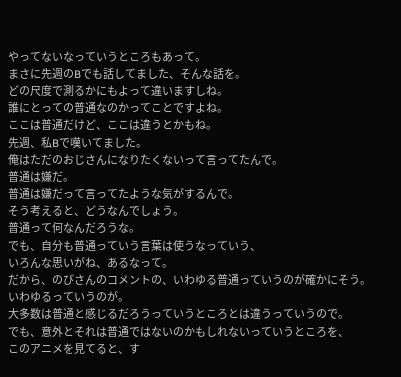やってないなっていうところもあって。
まさに先週のBでも話してました、そんな話を。
どの尺度で測るかにもよって違いますしね。
誰にとっての普通なのかってことですよね。
ここは普通だけど、ここは違うとかもね。
先週、私Bで嘆いてました。
俺はただのおじさんになりたくないって言ってたんで。
普通は嫌だ。
普通は嫌だって言ってたような気がするんで。
そう考えると、どうなんでしょう。
普通って何なんだろうな。
でも、自分も普通っていう言葉は使うなっていう、
いろんな思いがね、あるなって。
だから、のびさんのコメントの、いわゆる普通っていうのが確かにそう。
いわゆるっていうのが。
大多数は普通と感じるだろうっていうところとは違うっていうので。
でも、意外とそれは普通ではないのかもしれないっていうところを、
このアニメを見てると、す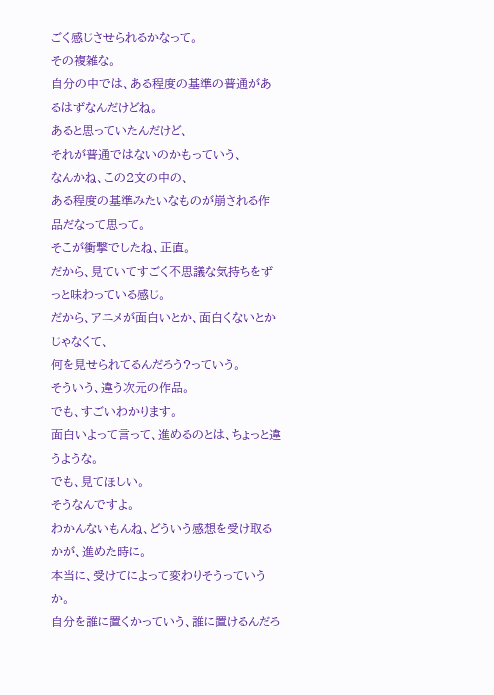ごく感じさせられるかなって。
その複雑な。
自分の中では、ある程度の基準の普通があるはずなんだけどね。
あると思っていたんだけど、
それが普通ではないのかもっていう、
なんかね、この2文の中の、
ある程度の基準みたいなものが崩される作品だなって思って。
そこが衝撃でしたね、正直。
だから、見ていてすごく不思議な気持ちをずっと味わっている感じ。
だから、アニメが面白いとか、面白くないとかじゃなくて、
何を見せられてるんだろう?っていう。
そういう、違う次元の作品。
でも、すごいわかります。
面白いよって言って、進めるのとは、ちょっと違うような。
でも、見てほしい。
そうなんですよ。
わかんないもんね、どういう感想を受け取るかが、進めた時に。
本当に、受けてによって変わりそうっていうか。
自分を誰に置くかっていう、誰に置けるんだろ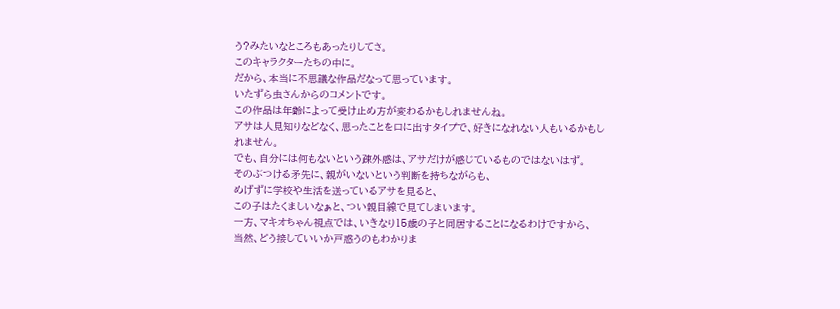う?みたいなところもあったりしてさ。
このキャラクターたちの中に。
だから、本当に不思議な作品だなって思っています。
いたずら虫さんからのコメントです。
この作品は年齢によって受け止め方が変わるかもしれませんね。
アサは人見知りなどなく、思ったことを口に出すタイプで、好きになれない人もいるかもしれません。
でも、自分には何もないという疎外感は、アサだけが感じているものではないはず。
そのぶつける矛先に、親がいないという判断を持ちながらも、
めげずに学校や生活を送っているアサを見ると、
この子はたくましいなぁと、つい親目線で見てしまいます。
一方、マキオちゃん視点では、いきなり15歳の子と同居することになるわけですから、
当然、どう接していいか戸惑うのもわかりま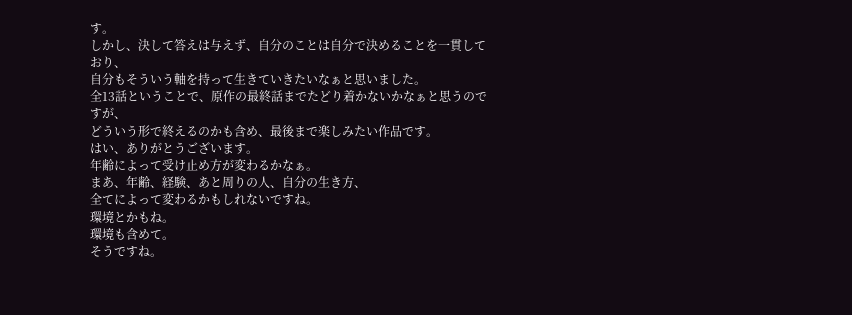す。
しかし、決して答えは与えず、自分のことは自分で決めることを一貫しており、
自分もそういう軸を持って生きていきたいなぁと思いました。
全13話ということで、原作の最終話までたどり着かないかなぁと思うのですが、
どういう形で終えるのかも含め、最後まで楽しみたい作品です。
はい、ありがとうございます。
年齢によって受け止め方が変わるかなぁ。
まあ、年齢、経験、あと周りの人、自分の生き方、
全てによって変わるかもしれないですね。
環境とかもね。
環境も含めて。
そうですね。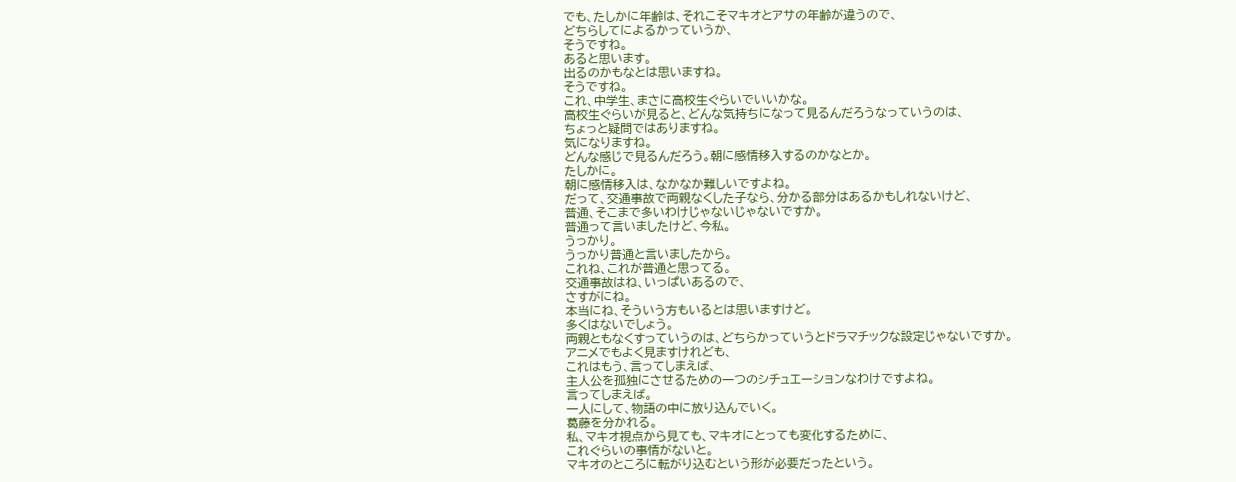でも、たしかに年齢は、それこそマキオとアサの年齢が違うので、
どちらしてによるかっていうか、
そうですね。
あると思います。
出るのかもなとは思いますね。
そうですね。
これ、中学生、まさに高校生ぐらいでいいかな。
高校生ぐらいが見ると、どんな気持ちになって見るんだろうなっていうのは、
ちょっと疑問ではありますね。
気になりますね。
どんな感じで見るんだろう。朝に感情移入するのかなとか。
たしかに。
朝に感情移入は、なかなか難しいですよね。
だって、交通事故で両親なくした子なら、分かる部分はあるかもしれないけど、
普通、そこまで多いわけじゃないじゃないですか。
普通って言いましたけど、今私。
うっかり。
うっかり普通と言いましたから。
これね、これが普通と思ってる。
交通事故はね、いっぱいあるので、
さすがにね。
本当にね、そういう方もいるとは思いますけど。
多くはないでしょう。
両親ともなくすっていうのは、どちらかっていうとドラマチックな設定じゃないですか。
アニメでもよく見ますけれども、
これはもう、言ってしまえば、
主人公を孤独にさせるための一つのシチュエーションなわけですよね。
言ってしまえば。
一人にして、物語の中に放り込んでいく。
葛藤を分かれる。
私、マキオ視点から見ても、マキオにとっても変化するために、
これぐらいの事情がないと。
マキオのところに転がり込むという形が必要だったという。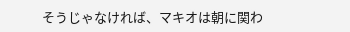そうじゃなければ、マキオは朝に関わ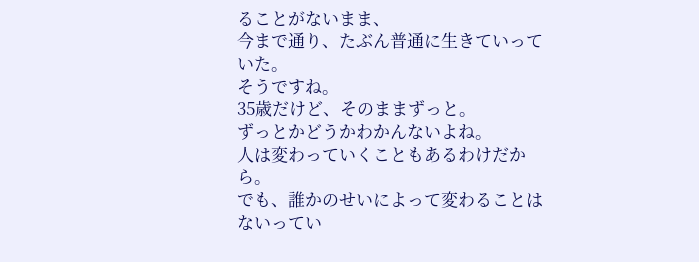ることがないまま、
今まで通り、たぶん普通に生きていっていた。
そうですね。
35歳だけど、そのままずっと。
ずっとかどうかわかんないよね。
人は変わっていくこともあるわけだから。
でも、誰かのせいによって変わることはないってい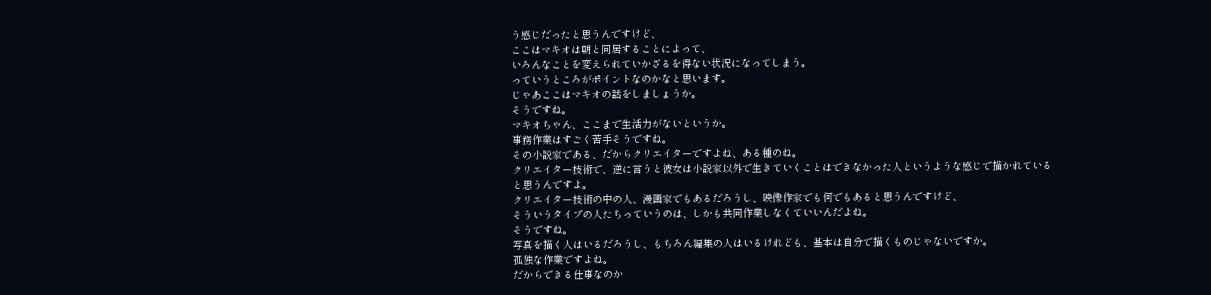う感じだったと思うんですけど、
ここはマキオは朝と同居することによって、
いろんなことを変えられていかざるを得ない状況になってしまう。
っていうところがポイントなのかなと思います。
じゃあここはマキオの話をしましょうか。
そうですね。
マキオちゃん、ここまで生活力がないというか。
事務作業はすごく苦手そうですね。
その小説家である、だからクリエイターですよね、ある種のね。
クリエイター技術で、逆に言うと彼女は小説家以外で生きていくことはできなかった人というような感じで描かれていると思うんですよ。
クリエイター技術の中の人、漫画家でもあるだろうし、映像作家でも何でもあると思うんですけど、
そういうタイプの人たちっていうのは、しかも共同作業しなくていいんだよね。
そうですね。
写真を描く人はいるだろうし、もちろん編集の人はいるけれども、基本は自分で描くものじゃないですか。
孤独な作業ですよね。
だからできる仕事なのか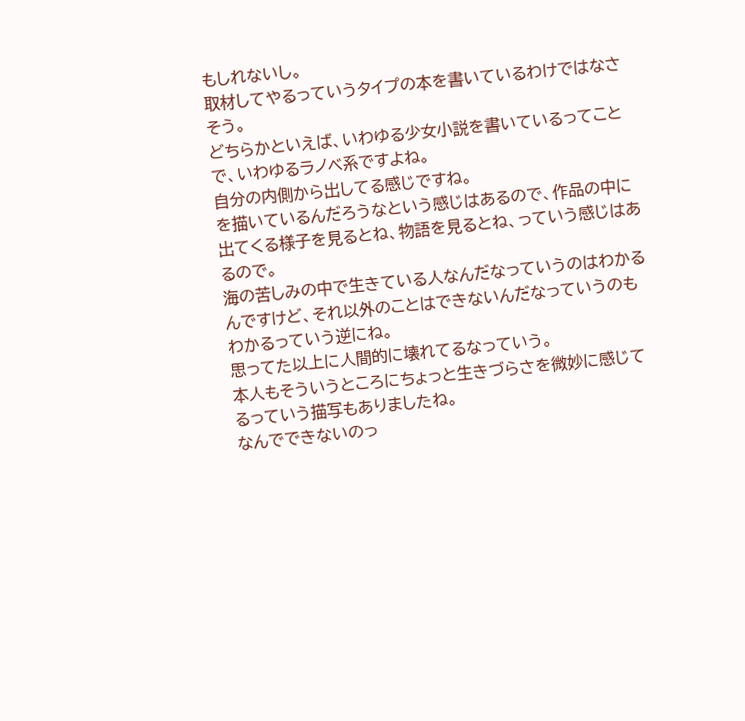もしれないし。
取材してやるっていうタイプの本を書いているわけではなさそう。
どちらかといえば、いわゆる少女小説を書いているってことで、いわゆるラノベ系ですよね。
自分の内側から出してる感じですね。
を描いているんだろうなという感じはあるので、作品の中に出てくる様子を見るとね、物語を見るとね、っていう感じはあるので。
海の苦しみの中で生きている人なんだなっていうのはわかるんですけど、それ以外のことはできないんだなっていうのもわかるっていう逆にね。
思ってた以上に人間的に壊れてるなっていう。
本人もそういうところにちょっと生きづらさを微妙に感じてるっていう描写もありましたね。
なんでできないのっ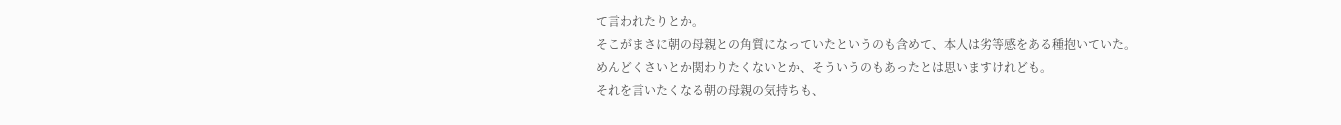て言われたりとか。
そこがまさに朝の母親との角質になっていたというのも含めて、本人は劣等感をある種抱いていた。
めんどくさいとか関わりたくないとか、そういうのもあったとは思いますけれども。
それを言いたくなる朝の母親の気持ちも、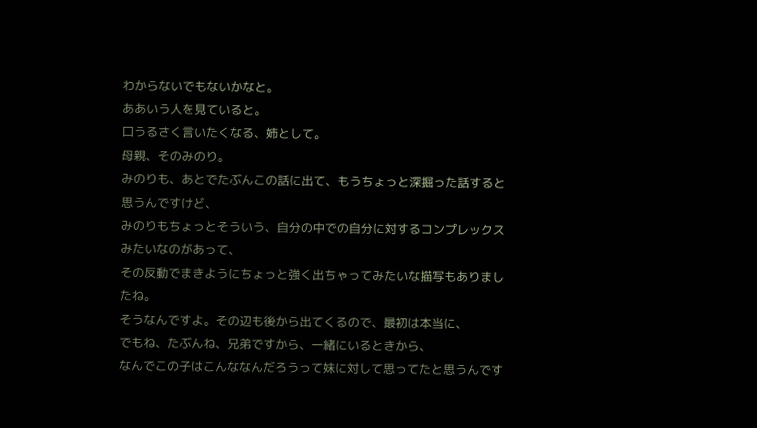わからないでもないかなと。
ああいう人を見ていると。
口うるさく言いたくなる、姉として。
母親、そのみのり。
みのりも、あとでたぶんこの話に出て、もうちょっと深掘った話すると思うんですけど、
みのりもちょっとそういう、自分の中での自分に対するコンプレックスみたいなのがあって、
その反動でまきようにちょっと強く出ちゃってみたいな描写もありましたね。
そうなんですよ。その辺も後から出てくるので、最初は本当に、
でもね、たぶんね、兄弟ですから、一緒にいるときから、
なんでこの子はこんななんだろうって妹に対して思ってたと思うんです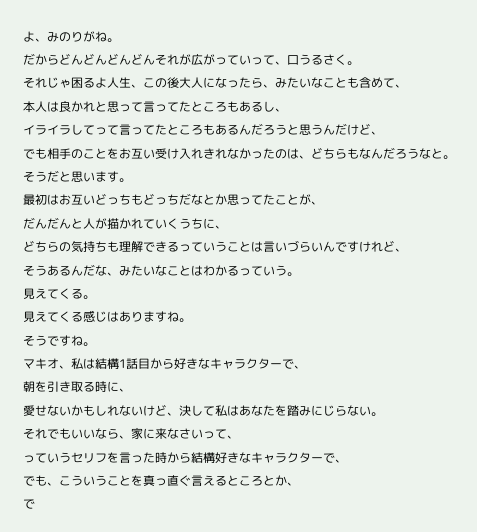よ、みのりがね。
だからどんどんどんどんそれが広がっていって、口うるさく。
それじゃ困るよ人生、この後大人になったら、みたいなことも含めて、
本人は良かれと思って言ってたところもあるし、
イライラしてって言ってたところもあるんだろうと思うんだけど、
でも相手のことをお互い受け入れきれなかったのは、どちらもなんだろうなと。
そうだと思います。
最初はお互いどっちもどっちだなとか思ってたことが、
だんだんと人が描かれていくうちに、
どちらの気持ちも理解できるっていうことは言いづらいんですけれど、
そうあるんだな、みたいなことはわかるっていう。
見えてくる。
見えてくる感じはありますね。
そうですね。
マキオ、私は結構1話目から好きなキャラクターで、
朝を引き取る時に、
愛せないかもしれないけど、決して私はあなたを踏みにじらない。
それでもいいなら、家に来なさいって、
っていうセリフを言った時から結構好きなキャラクターで、
でも、こういうことを真っ直ぐ言えるところとか、
で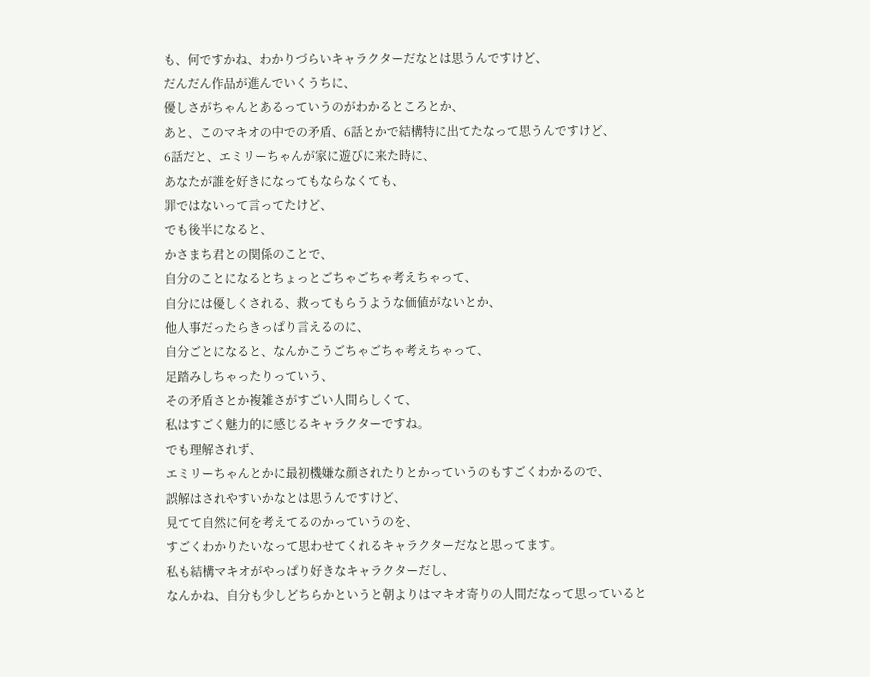も、何ですかね、わかりづらいキャラクターだなとは思うんですけど、
だんだん作品が進んでいくうちに、
優しさがちゃんとあるっていうのがわかるところとか、
あと、このマキオの中での矛盾、6話とかで結構特に出てたなって思うんですけど、
6話だと、エミリーちゃんが家に遊びに来た時に、
あなたが誰を好きになってもならなくても、
罪ではないって言ってたけど、
でも後半になると、
かさまち君との関係のことで、
自分のことになるとちょっとごちゃごちゃ考えちゃって、
自分には優しくされる、救ってもらうような価値がないとか、
他人事だったらきっぱり言えるのに、
自分ごとになると、なんかこうごちゃごちゃ考えちゃって、
足踏みしちゃったりっていう、
その矛盾さとか複雑さがすごい人間らしくて、
私はすごく魅力的に感じるキャラクターですね。
でも理解されず、
エミリーちゃんとかに最初機嫌な顔されたりとかっていうのもすごくわかるので、
誤解はされやすいかなとは思うんですけど、
見てて自然に何を考えてるのかっていうのを、
すごくわかりたいなって思わせてくれるキャラクターだなと思ってます。
私も結構マキオがやっぱり好きなキャラクターだし、
なんかね、自分も少しどちらかというと朝よりはマキオ寄りの人間だなって思っていると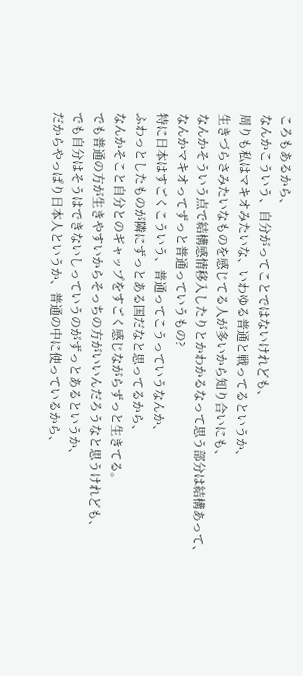ころもあるから、
なんかこういう、自分がってことではないけれども、
周りも私はマキオみたいな、いわゆる普通と戦ってるというか、
生きづらさみたいなものを感じてる人が多いから知り合いにも、
なんかそういう点で結構感情移入したりとかわかるなって思う部分は結構あって、
なんかマキオってずっと普通っていうもの?
特に日本はすごくこういう、普通ってこうっていうなんか、
ふわっとしたものが隣にずっとある国だなと思ってるから、
なんかそこと自分とのギャップをすごく感じながらずっと生きてる。
でも普通の方が生きやすいからそっちの方がいいんだろうなと思うけれども、
でも自分はそうはできないしっていうのがずっとあるというか、
だからやっぱり日本人というか、普通の中に使っているから、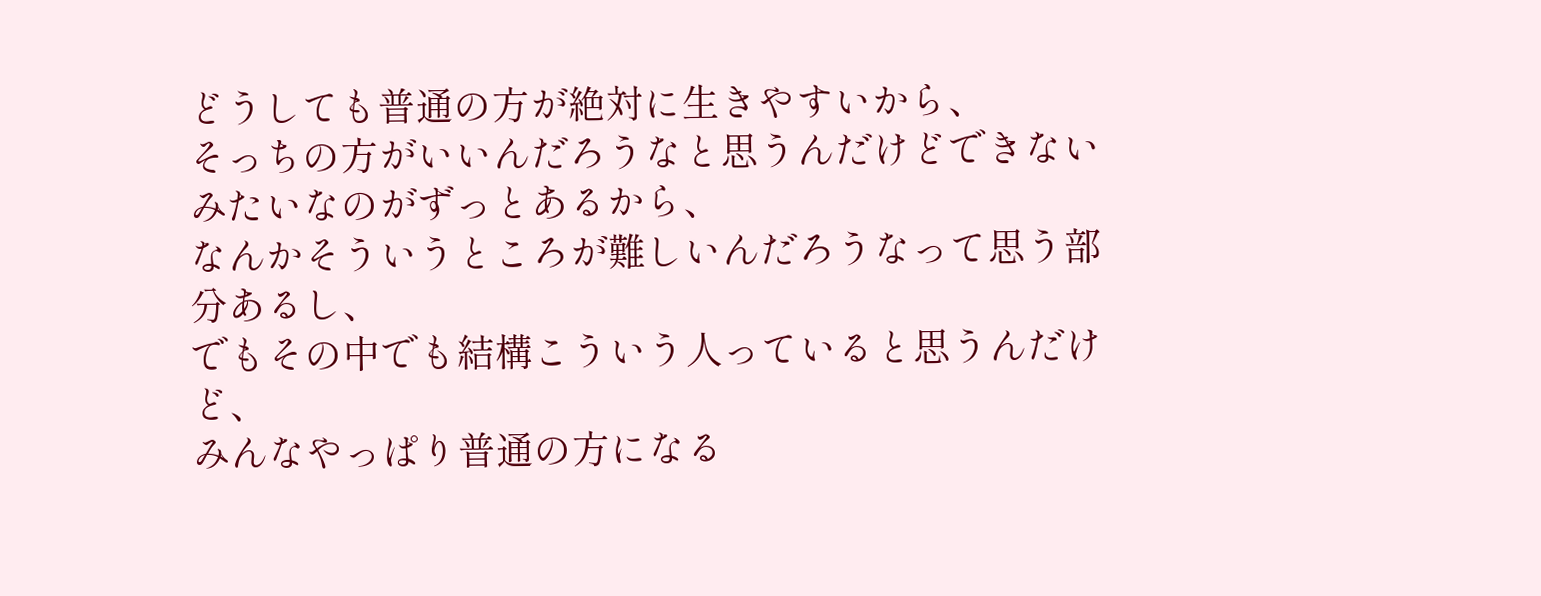どうしても普通の方が絶対に生きやすいから、
そっちの方がいいんだろうなと思うんだけどできないみたいなのがずっとあるから、
なんかそういうところが難しいんだろうなって思う部分あるし、
でもその中でも結構こういう人っていると思うんだけど、
みんなやっぱり普通の方になる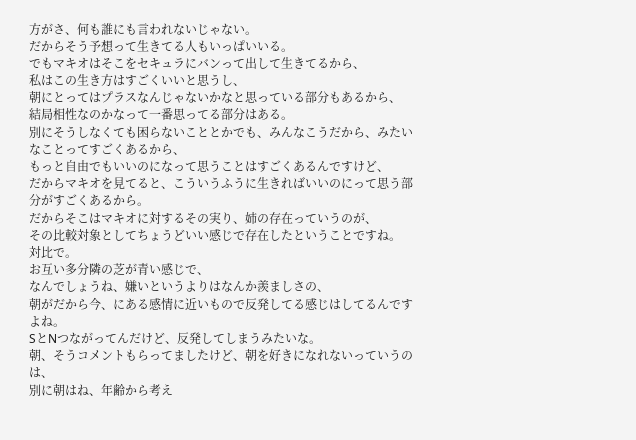方がさ、何も誰にも言われないじゃない。
だからそう予想って生きてる人もいっぱいいる。
でもマキオはそこをセキュラにバンって出して生きてるから、
私はこの生き方はすごくいいと思うし、
朝にとってはプラスなんじゃないかなと思っている部分もあるから、
結局相性なのかなって一番思ってる部分はある。
別にそうしなくても困らないこととかでも、みんなこうだから、みたいなことってすごくあるから、
もっと自由でもいいのになって思うことはすごくあるんですけど、
だからマキオを見てると、こういうふうに生きればいいのにって思う部分がすごくあるから。
だからそこはマキオに対するその実り、姉の存在っていうのが、
その比較対象としてちょうどいい感じで存在したということですね。
対比で。
お互い多分隣の芝が青い感じで、
なんでしょうね、嫌いというよりはなんか羨ましさの、
朝がだから今、にある感情に近いもので反発してる感じはしてるんですよね。
SとNつながってんだけど、反発してしまうみたいな。
朝、そうコメントもらってましたけど、朝を好きになれないっていうのは、
別に朝はね、年齢から考え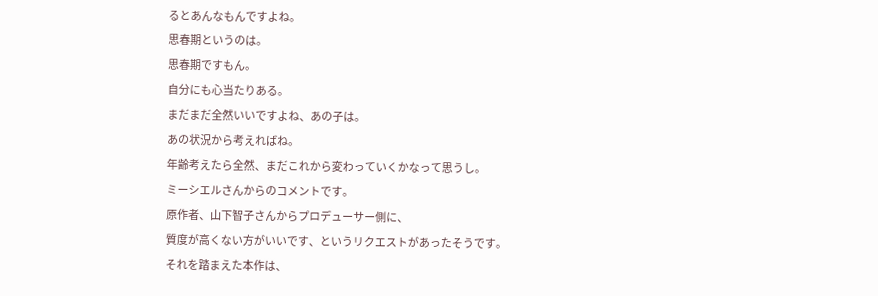るとあんなもんですよね。
思春期というのは。
思春期ですもん。
自分にも心当たりある。
まだまだ全然いいですよね、あの子は。
あの状況から考えればね。
年齢考えたら全然、まだこれから変わっていくかなって思うし。
ミーシエルさんからのコメントです。
原作者、山下智子さんからプロデューサー側に、
質度が高くない方がいいです、というリクエストがあったそうです。
それを踏まえた本作は、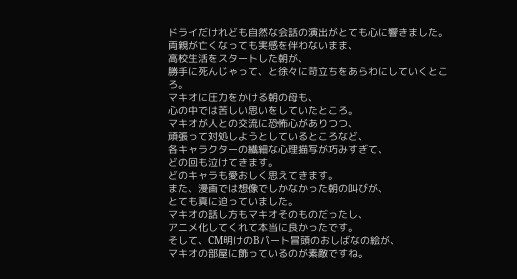ドライだけれども自然な会話の演出がとても心に響きました。
両親が亡くなっても実感を伴わないまま、
高校生活をスタートした朝が、
勝手に死んじゃって、と徐々に苛立ちをあらわにしていくところ。
マキオに圧力をかける朝の母も、
心の中では苦しい思いをしていたところ。
マキオが人との交流に恐怖心がありつつ、
頑張って対処しようとしているところなど、
各キャラクターの繊細な心理描写が巧みすぎて、
どの回も泣けてきます。
どのキャラも愛おしく思えてきます。
また、漫画では想像でしかなかった朝の叫びが、
とても真に迫っていました。
マキオの話し方もマキオそのものだったし、
アニメ化してくれて本当に良かったです。
そして、CM明けのBパート冒頭のおしばなの絵が、
マキオの部屋に飾っているのが素敵ですね。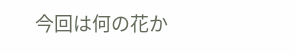今回は何の花か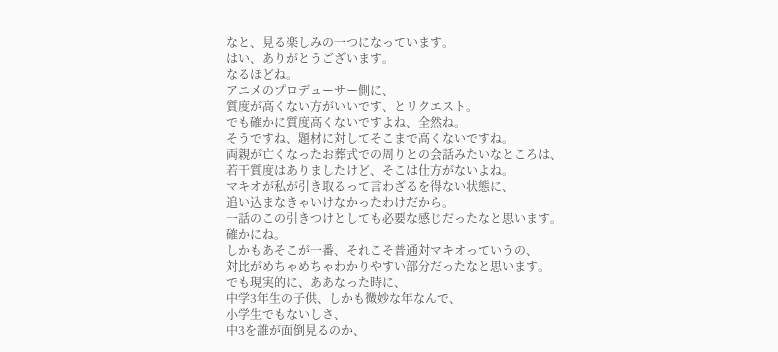なと、見る楽しみの一つになっています。
はい、ありがとうございます。
なるほどね。
アニメのプロデューサー側に、
質度が高くない方がいいです、とリクエスト。
でも確かに質度高くないですよね、全然ね。
そうですね、題材に対してそこまで高くないですね。
両親が亡くなったお葬式での周りとの会話みたいなところは、
若干質度はありましたけど、そこは仕方がないよね。
マキオが私が引き取るって言わざるを得ない状態に、
追い込まなきゃいけなかったわけだから。
一話のこの引きつけとしても必要な感じだったなと思います。
確かにね。
しかもあそこが一番、それこそ普通対マキオっていうの、
対比がめちゃめちゃわかりやすい部分だったなと思います。
でも現実的に、ああなった時に、
中学3年生の子供、しかも微妙な年なんで、
小学生でもないしさ、
中3を誰が面倒見るのか、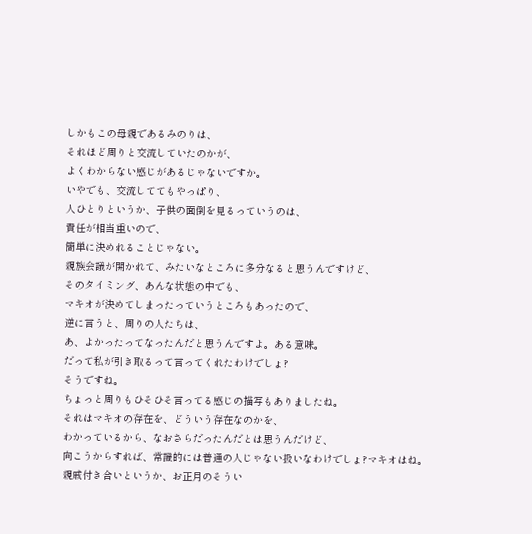しかもこの母親であるみのりは、
それほど周りと交流していたのかが、
よくわからない感じがあるじゃないですか。
いやでも、交流しててもやっぱり、
人ひとりというか、子供の面倒を見るっていうのは、
責任が相当重いので、
簡単に決めれることじゃない。
親族会議が開かれて、みたいなところに多分なると思うんですけど、
そのタイミング、あんな状態の中でも、
マキオが決めてしまったっていうところもあったので、
逆に言うと、周りの人たちは、
あ、よかったってなったんだと思うんですよ。ある意味。
だって私が引き取るって言ってくれたわけでしょ?
そうですね。
ちょっと周りもひそひそ言ってる感じの描写もありましたね。
それはマキオの存在を、どういう存在なのかを、
わかっているから、なおさらだったんだとは思うんだけど、
向こうからすれば、常識的には普通の人じゃない扱いなわけでしょ?マキオはね。
親戚付き合いというか、お正月のそうい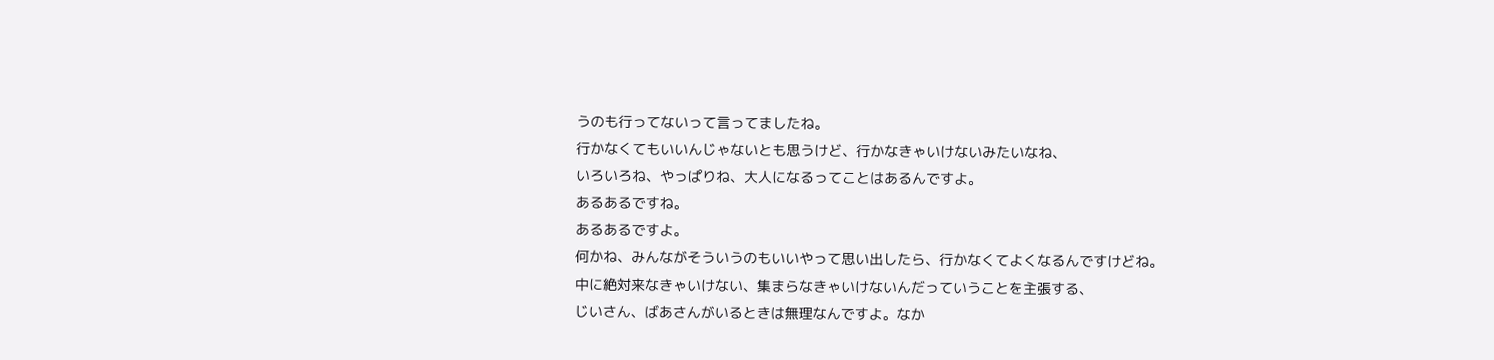うのも行ってないって言ってましたね。
行かなくてもいいんじゃないとも思うけど、行かなきゃいけないみたいなね、
いろいろね、やっぱりね、大人になるってことはあるんですよ。
あるあるですね。
あるあるですよ。
何かね、みんながそういうのもいいやって思い出したら、行かなくてよくなるんですけどね。
中に絶対来なきゃいけない、集まらなきゃいけないんだっていうことを主張する、
じいさん、ばあさんがいるときは無理なんですよ。なか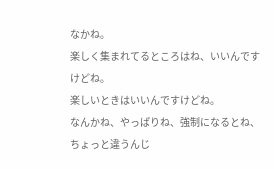なかね。
楽しく集まれてるところはね、いいんですけどね。
楽しいときはいいんですけどね。
なんかね、やっぱりね、強制になるとね、ちょっと違うんじ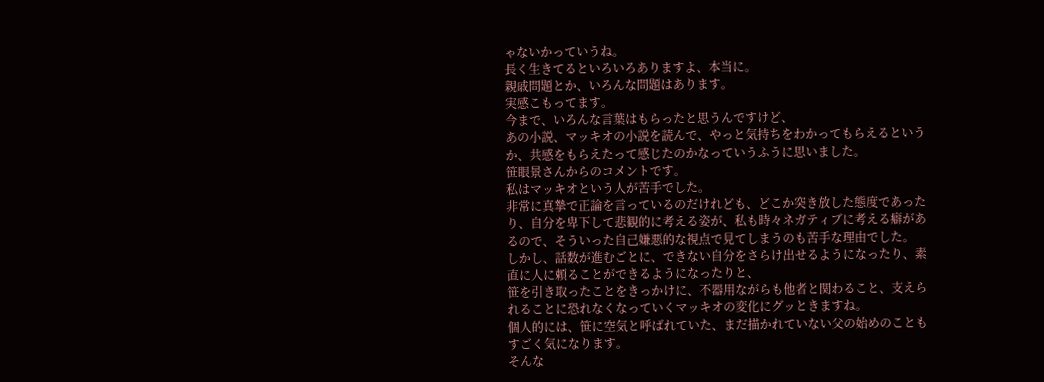ゃないかっていうね。
長く生きてるといろいろありますよ、本当に。
親戚問題とか、いろんな問題はあります。
実感こもってます。
今まで、いろんな言葉はもらったと思うんですけど、
あの小説、マッキオの小説を読んで、やっと気持ちをわかってもらえるというか、共感をもらえたって感じたのかなっていうふうに思いました。
笹眼景さんからのコメントです。
私はマッキオという人が苦手でした。
非常に真摯で正論を言っているのだけれども、どこか突き放した態度であったり、自分を卑下して悲観的に考える姿が、私も時々ネガティブに考える癖があるので、そういった自己嫌悪的な視点で見てしまうのも苦手な理由でした。
しかし、話数が進むごとに、できない自分をさらけ出せるようになったり、素直に人に頼ることができるようになったりと、
笹を引き取ったことをきっかけに、不器用ながらも他者と関わること、支えられることに恐れなくなっていくマッキオの変化にグッときますね。
個人的には、笹に空気と呼ばれていた、まだ描かれていない父の始めのこともすごく気になります。
そんな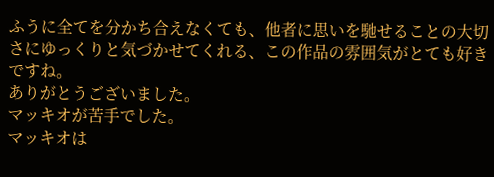ふうに全てを分かち合えなくても、他者に思いを馳せることの大切さにゆっくりと気づかせてくれる、この作品の雰囲気がとても好きですね。
ありがとうございました。
マッキオが苦手でした。
マッキオは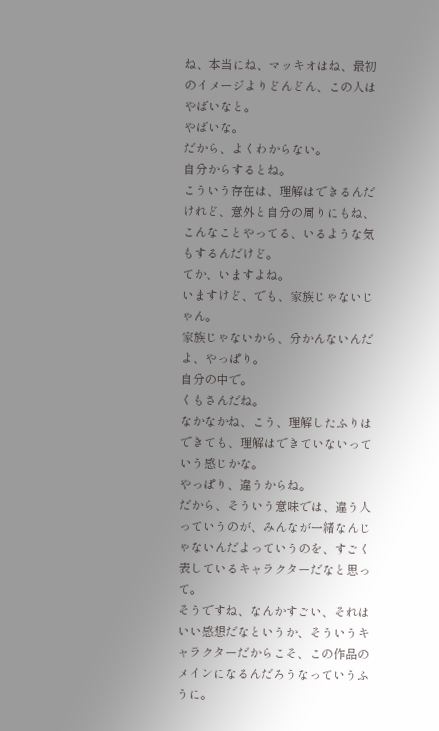ね、本当にね、マッキオはね、最初のイメージよりどんどん、この人はやばいなと。
やばいな。
だから、よくわからない。
自分からするとね。
こういう存在は、理解はできるんだけれど、意外と自分の周りにもね、こんなことやってる、いるような気もするんだけど。
てか、いますよね。
いますけど、でも、家族じゃないじゃん。
家族じゃないから、分かんないんだよ、やっぱり。
自分の中で。
くもさんだね。
なかなかね、こう、理解したふりはできても、理解はできていないっていう感じかな。
やっぱり、違うからね。
だから、そういう意味では、違う人っていうのが、みんなが一緒なんじゃないんだよっていうのを、すごく表しているキャラクターだなと思って。
そうですね、なんかすごい、それはいい感想だなというか、そういうキャラクターだからこそ、この作品のメインになるんだろうなっていうふうに。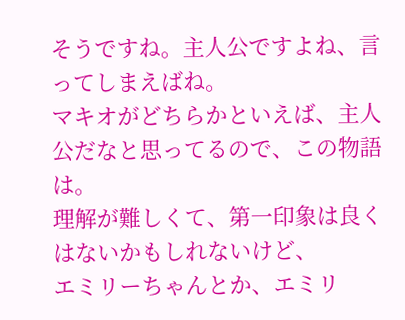そうですね。主人公ですよね、言ってしまえばね。
マキオがどちらかといえば、主人公だなと思ってるので、この物語は。
理解が難しくて、第一印象は良くはないかもしれないけど、
エミリーちゃんとか、エミリ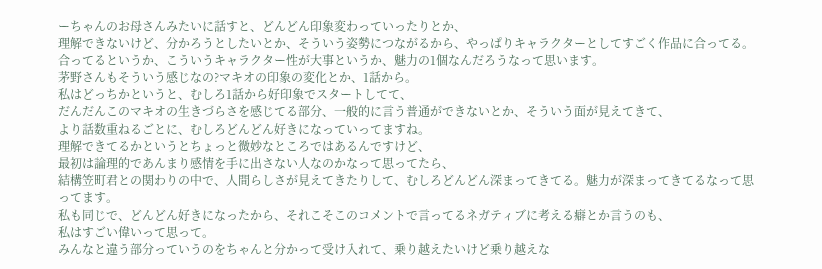ーちゃんのお母さんみたいに話すと、どんどん印象変わっていったりとか、
理解できないけど、分かろうとしたいとか、そういう姿勢につながるから、やっぱりキャラクターとしてすごく作品に合ってる。
合ってるというか、こういうキャラクター性が大事というか、魅力の1個なんだろうなって思います。
茅野さんもそういう感じなの?マキオの印象の変化とか、1話から。
私はどっちかというと、むしろ1話から好印象でスタートしてて、
だんだんこのマキオの生きづらさを感じてる部分、一般的に言う普通ができないとか、そういう面が見えてきて、
より話数重ねるごとに、むしろどんどん好きになっていってますね。
理解できてるかというとちょっと微妙なところではあるんですけど、
最初は論理的であんまり感情を手に出さない人なのかなって思ってたら、
結構笠町君との関わりの中で、人間らしさが見えてきたりして、むしろどんどん深まってきてる。魅力が深まってきてるなって思ってます。
私も同じで、どんどん好きになったから、それこそこのコメントで言ってるネガティブに考える癖とか言うのも、
私はすごい偉いって思って。
みんなと違う部分っていうのをちゃんと分かって受け入れて、乗り越えたいけど乗り越えな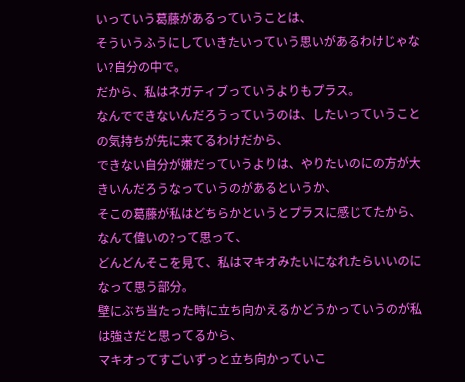いっていう葛藤があるっていうことは、
そういうふうにしていきたいっていう思いがあるわけじゃない?自分の中で。
だから、私はネガティブっていうよりもプラス。
なんでできないんだろうっていうのは、したいっていうことの気持ちが先に来てるわけだから、
できない自分が嫌だっていうよりは、やりたいのにの方が大きいんだろうなっていうのがあるというか、
そこの葛藤が私はどちらかというとプラスに感じてたから、なんて偉いの?って思って、
どんどんそこを見て、私はマキオみたいになれたらいいのになって思う部分。
壁にぶち当たった時に立ち向かえるかどうかっていうのが私は強さだと思ってるから、
マキオってすごいずっと立ち向かっていこ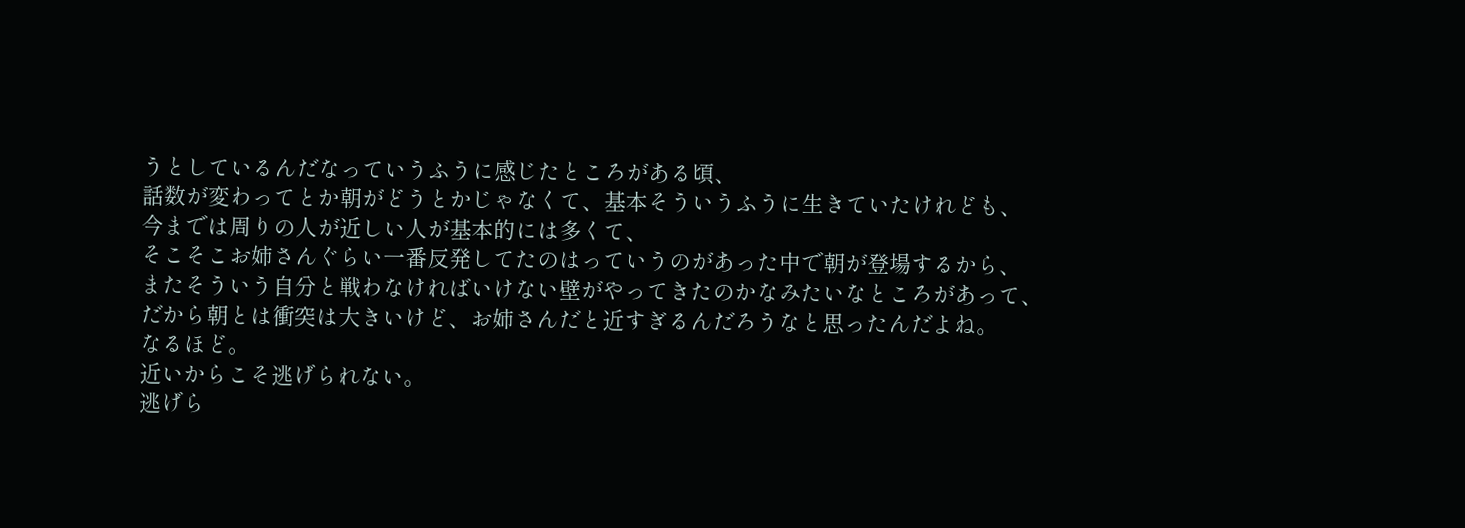うとしているんだなっていうふうに感じたところがある頃、
話数が変わってとか朝がどうとかじゃなくて、基本そういうふうに生きていたけれども、
今までは周りの人が近しい人が基本的には多くて、
そこそこお姉さんぐらい一番反発してたのはっていうのがあった中で朝が登場するから、
またそういう自分と戦わなければいけない壁がやってきたのかなみたいなところがあって、
だから朝とは衝突は大きいけど、お姉さんだと近すぎるんだろうなと思ったんだよね。
なるほど。
近いからこそ逃げられない。
逃げら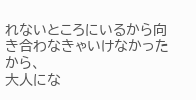れないところにいるから向き合わなきゃいけなかったから、
大人にな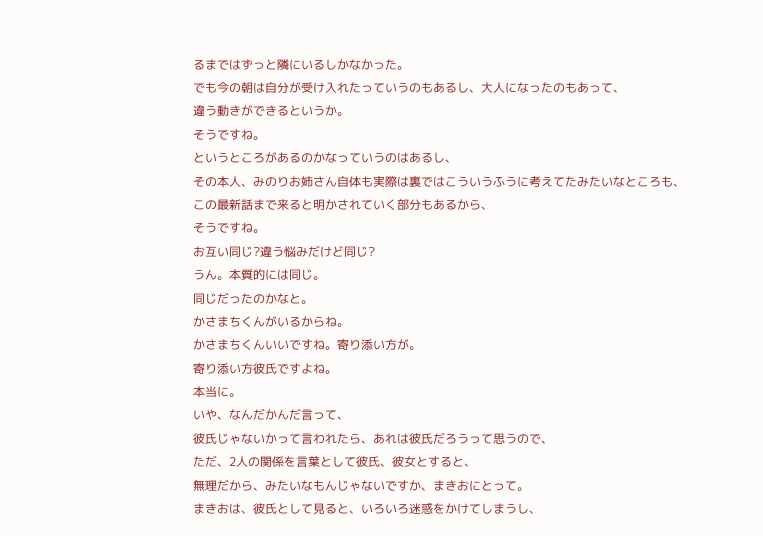るまではずっと隣にいるしかなかった。
でも今の朝は自分が受け入れたっていうのもあるし、大人になったのもあって、
違う動きができるというか。
そうですね。
というところがあるのかなっていうのはあるし、
その本人、みのりお姉さん自体も実際は裏ではこういうふうに考えてたみたいなところも、
この最新話まで来ると明かされていく部分もあるから、
そうですね。
お互い同じ?違う悩みだけど同じ?
うん。本質的には同じ。
同じだったのかなと。
かさまちくんがいるからね。
かさまちくんいいですね。寄り添い方が。
寄り添い方彼氏ですよね。
本当に。
いや、なんだかんだ言って、
彼氏じゃないかって言われたら、あれは彼氏だろうって思うので、
ただ、2人の関係を言葉として彼氏、彼女とすると、
無理だから、みたいなもんじゃないですか、まきおにとって。
まきおは、彼氏として見ると、いろいろ迷惑をかけてしまうし、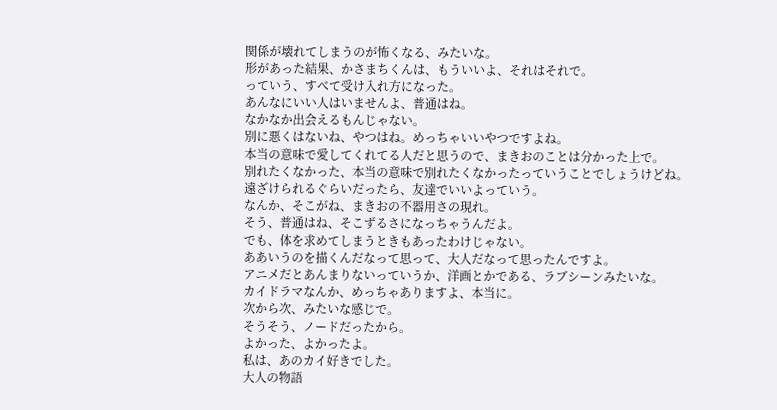関係が壊れてしまうのが怖くなる、みたいな。
形があった結果、かさまちくんは、もういいよ、それはそれで。
っていう、すべて受け入れ方になった。
あんなにいい人はいませんよ、普通はね。
なかなか出会えるもんじゃない。
別に悪くはないね、やつはね。めっちゃいいやつですよね。
本当の意味で愛してくれてる人だと思うので、まきおのことは分かった上で。
別れたくなかった、本当の意味で別れたくなかったっていうことでしょうけどね。
遠ざけられるぐらいだったら、友達でいいよっていう。
なんか、そこがね、まきおの不器用さの現れ。
そう、普通はね、そこずるさになっちゃうんだよ。
でも、体を求めてしまうときもあったわけじゃない。
ああいうのを描くんだなって思って、大人だなって思ったんですよ。
アニメだとあんまりないっていうか、洋画とかである、ラブシーンみたいな。
カイドラマなんか、めっちゃありますよ、本当に。
次から次、みたいな感じで。
そうそう、ノードだったから。
よかった、よかったよ。
私は、あのカイ好きでした。
大人の物語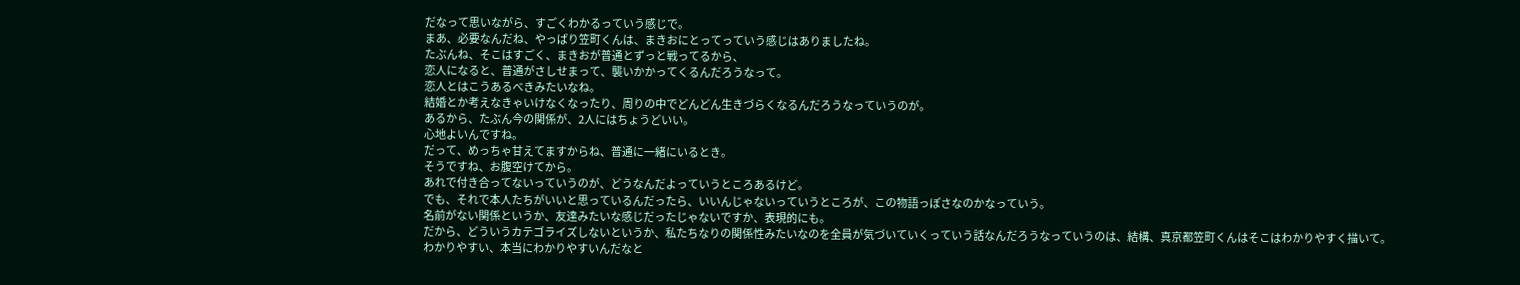だなって思いながら、すごくわかるっていう感じで。
まあ、必要なんだね、やっぱり笠町くんは、まきおにとってっていう感じはありましたね。
たぶんね、そこはすごく、まきおが普通とずっと戦ってるから、
恋人になると、普通がさしせまって、襲いかかってくるんだろうなって。
恋人とはこうあるべきみたいなね。
結婚とか考えなきゃいけなくなったり、周りの中でどんどん生きづらくなるんだろうなっていうのが。
あるから、たぶん今の関係が、2人にはちょうどいい。
心地よいんですね。
だって、めっちゃ甘えてますからね、普通に一緒にいるとき。
そうですね、お腹空けてから。
あれで付き合ってないっていうのが、どうなんだよっていうところあるけど。
でも、それで本人たちがいいと思っているんだったら、いいんじゃないっていうところが、この物語っぽさなのかなっていう。
名前がない関係というか、友達みたいな感じだったじゃないですか、表現的にも。
だから、どういうカテゴライズしないというか、私たちなりの関係性みたいなのを全員が気づいていくっていう話なんだろうなっていうのは、結構、真京都笠町くんはそこはわかりやすく描いて。
わかりやすい、本当にわかりやすいんだなと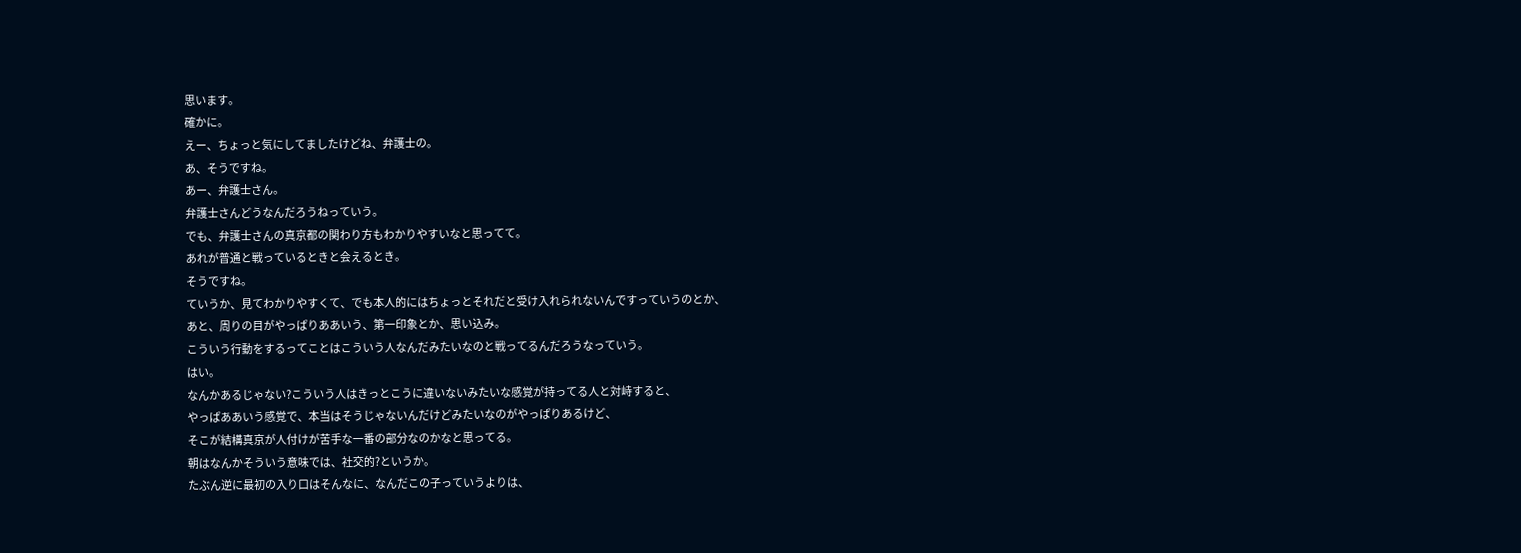思います。
確かに。
えー、ちょっと気にしてましたけどね、弁護士の。
あ、そうですね。
あー、弁護士さん。
弁護士さんどうなんだろうねっていう。
でも、弁護士さんの真京都の関わり方もわかりやすいなと思ってて。
あれが普通と戦っているときと会えるとき。
そうですね。
ていうか、見てわかりやすくて、でも本人的にはちょっとそれだと受け入れられないんですっていうのとか、
あと、周りの目がやっぱりああいう、第一印象とか、思い込み。
こういう行動をするってことはこういう人なんだみたいなのと戦ってるんだろうなっていう。
はい。
なんかあるじゃない?こういう人はきっとこうに違いないみたいな感覚が持ってる人と対峙すると、
やっぱああいう感覚で、本当はそうじゃないんだけどみたいなのがやっぱりあるけど、
そこが結構真京が人付けが苦手な一番の部分なのかなと思ってる。
朝はなんかそういう意味では、社交的?というか。
たぶん逆に最初の入り口はそんなに、なんだこの子っていうよりは、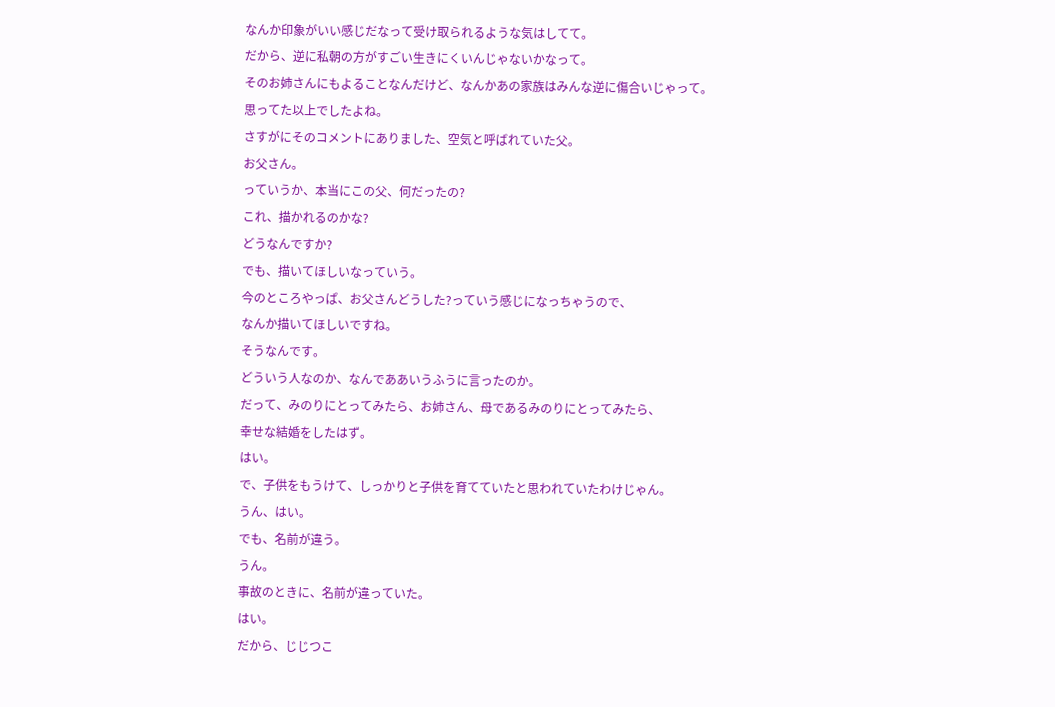なんか印象がいい感じだなって受け取られるような気はしてて。
だから、逆に私朝の方がすごい生きにくいんじゃないかなって。
そのお姉さんにもよることなんだけど、なんかあの家族はみんな逆に傷合いじゃって。
思ってた以上でしたよね。
さすがにそのコメントにありました、空気と呼ばれていた父。
お父さん。
っていうか、本当にこの父、何だったの?
これ、描かれるのかな?
どうなんですか?
でも、描いてほしいなっていう。
今のところやっぱ、お父さんどうした?っていう感じになっちゃうので、
なんか描いてほしいですね。
そうなんです。
どういう人なのか、なんでああいうふうに言ったのか。
だって、みのりにとってみたら、お姉さん、母であるみのりにとってみたら、
幸せな結婚をしたはず。
はい。
で、子供をもうけて、しっかりと子供を育てていたと思われていたわけじゃん。
うん、はい。
でも、名前が違う。
うん。
事故のときに、名前が違っていた。
はい。
だから、じじつこ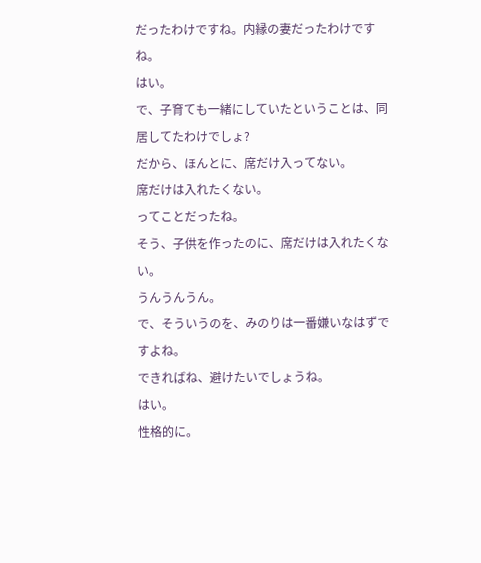だったわけですね。内縁の妻だったわけですね。
はい。
で、子育ても一緒にしていたということは、同居してたわけでしょ?
だから、ほんとに、席だけ入ってない。
席だけは入れたくない。
ってことだったね。
そう、子供を作ったのに、席だけは入れたくない。
うんうんうん。
で、そういうのを、みのりは一番嫌いなはずですよね。
できればね、避けたいでしょうね。
はい。
性格的に。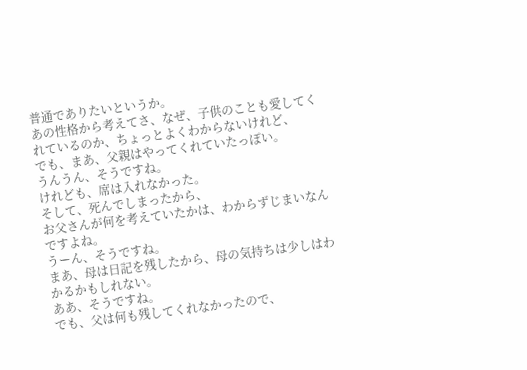普通でありたいというか。
あの性格から考えてさ、なぜ、子供のことも愛してくれているのか、ちょっとよくわからないけれど、
でも、まあ、父親はやってくれていたっぽい。
うんうん、そうですね。
けれども、席は入れなかった。
そして、死んでしまったから、
お父さんが何を考えていたかは、わからずじまいなんですよね。
うーん、そうですね。
まあ、母は日記を残したから、母の気持ちは少しはわかるかもしれない。
ああ、そうですね。
でも、父は何も残してくれなかったので、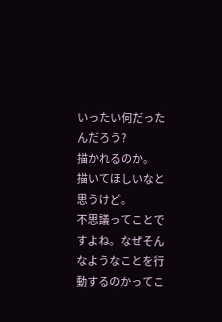いったい何だったんだろう?
描かれるのか。
描いてほしいなと思うけど。
不思議ってことですよね。なぜそんなようなことを行動するのかってこ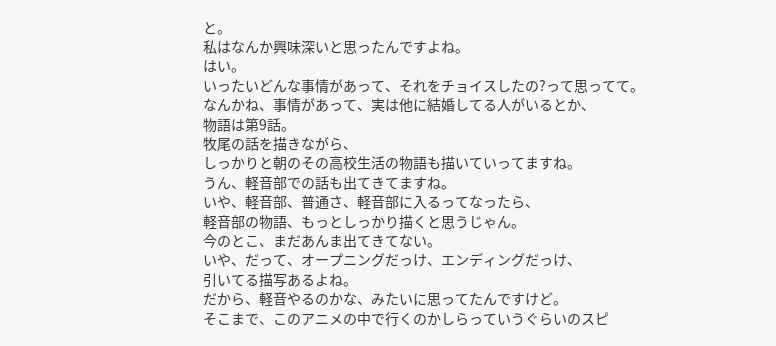と。
私はなんか興味深いと思ったんですよね。
はい。
いったいどんな事情があって、それをチョイスしたの?って思ってて。
なんかね、事情があって、実は他に結婚してる人がいるとか、
物語は第9話。
牧尾の話を描きながら、
しっかりと朝のその高校生活の物語も描いていってますね。
うん、軽音部での話も出てきてますね。
いや、軽音部、普通さ、軽音部に入るってなったら、
軽音部の物語、もっとしっかり描くと思うじゃん。
今のとこ、まだあんま出てきてない。
いや、だって、オープニングだっけ、エンディングだっけ、
引いてる描写あるよね。
だから、軽音やるのかな、みたいに思ってたんですけど。
そこまで、このアニメの中で行くのかしらっていうぐらいのスピ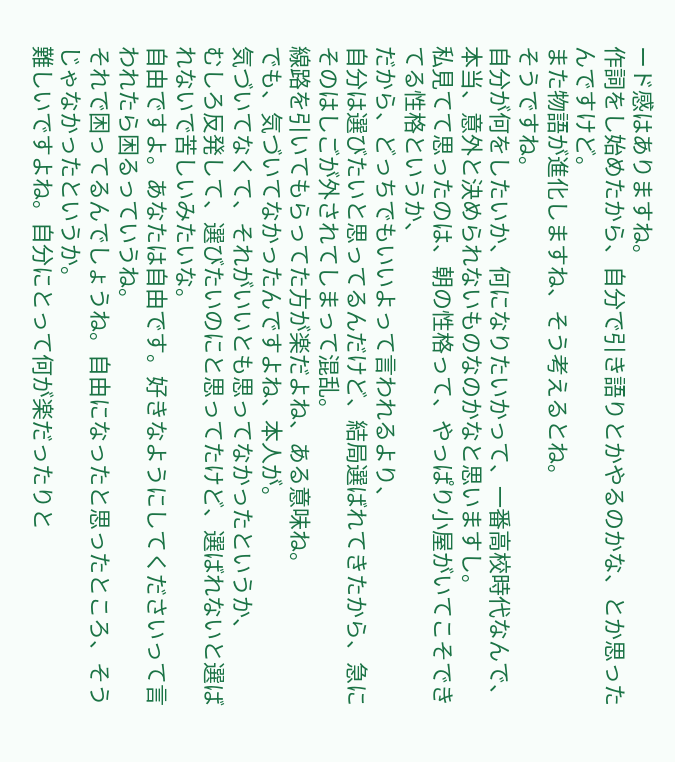ード感はありますね。
作詞をし始めたから、自分で引き語りとかやるのかな、とか思ったんですけど。
また物語が進化しますね、そう考えるとね。
そうですね。
自分が何をしたいか、何になりたいかって、一番高校時代なんで、
本当、意外と決められないものなのかなと思いますし。
私見てて思ったのは、朝の性格って、やっぱり小屋がいてこそできてる性格というか、
だから、どっちでもいいよって言われるより、
自分は選びたいと思ってるんだけど、結局選ばれてきたから、急にそのはしごが外されてしまって混乱。
線路を引いてもらってた方が楽だよね、ある意味ね。
でも、気づいてなかったんですよね、本人が。
気づいてなくて、それがいいとも思ってなかったというか、
むしろ反発して、選びたいのにと思ってたけど、選ばれないと選ばれないで苦しいみたいな。
自由ですよ。あなたは自由です。好きなようにしてくださいって言われたら困るっていうね。
それで困ってるんでしょうね。自由になったと思ったところ、そうじゃなかったというか。
難しいですよね。自分にとって何が楽だったりと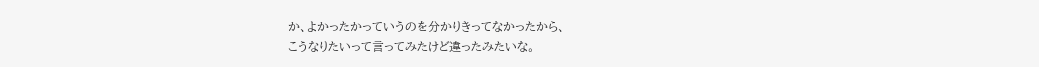か、よかったかっていうのを分かりきってなかったから、
こうなりたいって言ってみたけど違ったみたいな。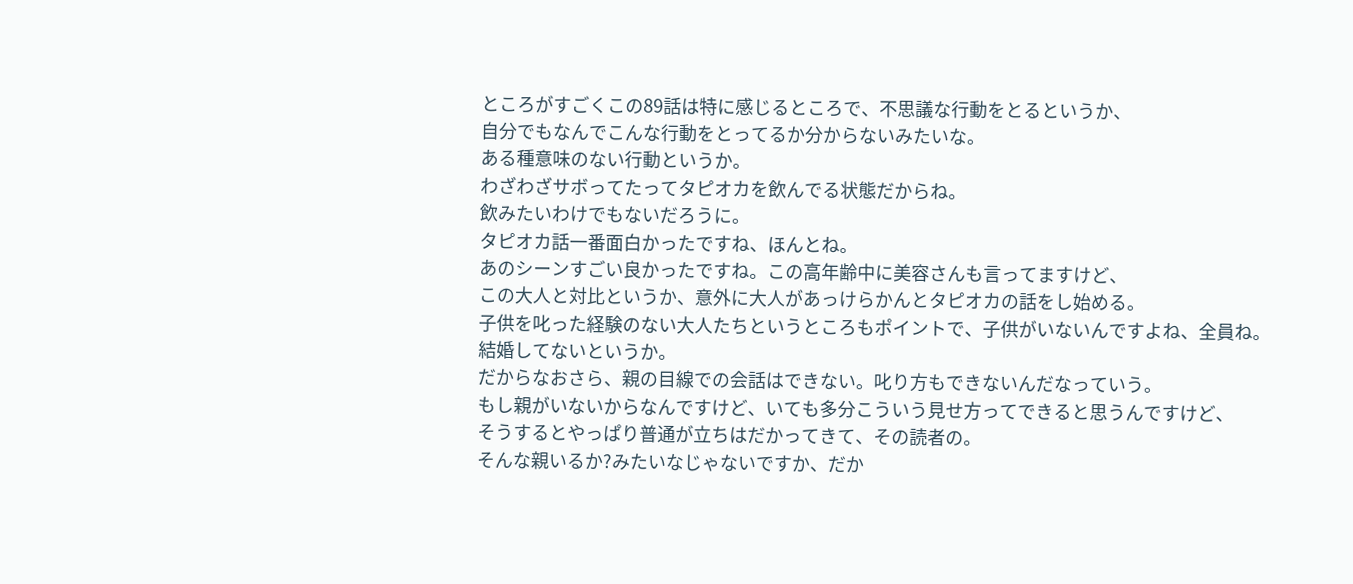ところがすごくこの89話は特に感じるところで、不思議な行動をとるというか、
自分でもなんでこんな行動をとってるか分からないみたいな。
ある種意味のない行動というか。
わざわざサボってたってタピオカを飲んでる状態だからね。
飲みたいわけでもないだろうに。
タピオカ話一番面白かったですね、ほんとね。
あのシーンすごい良かったですね。この高年齢中に美容さんも言ってますけど、
この大人と対比というか、意外に大人があっけらかんとタピオカの話をし始める。
子供を叱った経験のない大人たちというところもポイントで、子供がいないんですよね、全員ね。
結婚してないというか。
だからなおさら、親の目線での会話はできない。叱り方もできないんだなっていう。
もし親がいないからなんですけど、いても多分こういう見せ方ってできると思うんですけど、
そうするとやっぱり普通が立ちはだかってきて、その読者の。
そんな親いるか?みたいなじゃないですか、だか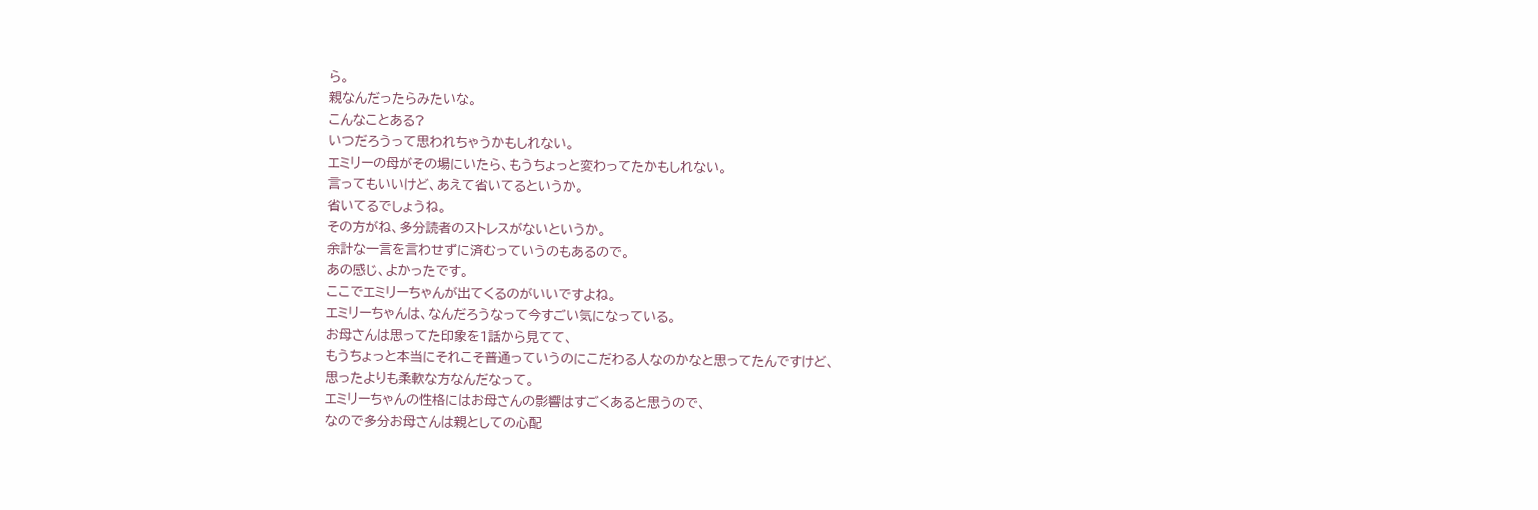ら。
親なんだったらみたいな。
こんなことある?
いつだろうって思われちゃうかもしれない。
エミリーの母がその場にいたら、もうちょっと変わってたかもしれない。
言ってもいいけど、あえて省いてるというか。
省いてるでしょうね。
その方がね、多分読者のストレスがないというか。
余計な一言を言わせずに済むっていうのもあるので。
あの感じ、よかったです。
ここでエミリーちゃんが出てくるのがいいですよね。
エミリーちゃんは、なんだろうなって今すごい気になっている。
お母さんは思ってた印象を1話から見てて、
もうちょっと本当にそれこそ普通っていうのにこだわる人なのかなと思ってたんですけど、
思ったよりも柔軟な方なんだなって。
エミリーちゃんの性格にはお母さんの影響はすごくあると思うので、
なので多分お母さんは親としての心配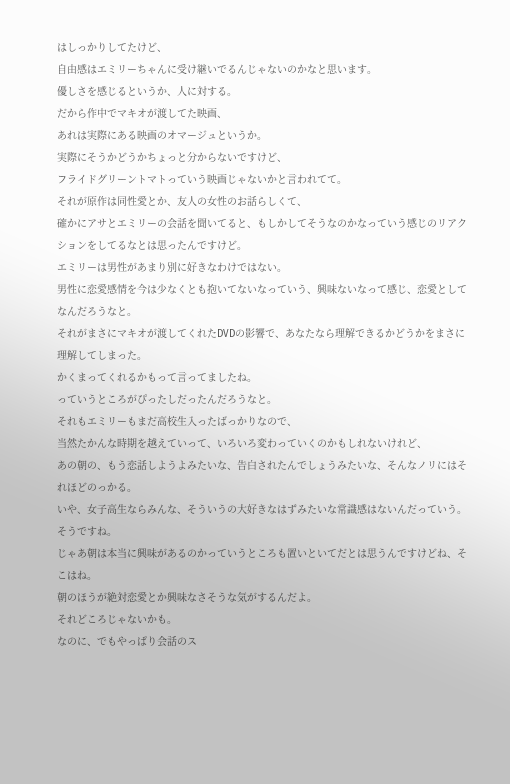はしっかりしてたけど、
自由感はエミリーちゃんに受け継いでるんじゃないのかなと思います。
優しさを感じるというか、人に対する。
だから作中でマキオが渡してた映画、
あれは実際にある映画のオマージュというか。
実際にそうかどうかちょっと分からないですけど、
フライドグリーントマトっていう映画じゃないかと言われてて。
それが原作は同性愛とか、友人の女性のお話らしくて、
確かにアサとエミリーの会話を聞いてると、もしかしてそうなのかなっていう感じのリアクションをしてるなとは思ったんですけど。
エミリーは男性があまり別に好きなわけではない。
男性に恋愛感情を今は少なくとも抱いてないなっていう、興味ないなって感じ、恋愛としてなんだろうなと。
それがまさにマキオが渡してくれたDVDの影響で、あなたなら理解できるかどうかをまさに理解してしまった。
かくまってくれるかもって言ってましたね。
っていうところがぴったしだったんだろうなと。
それもエミリーもまだ高校生入ったばっかりなので、
当然たかんな時期を越えていって、いろいろ変わっていくのかもしれないけれど、
あの朝の、もう恋話しようよみたいな、告白されたんでしょうみたいな、そんなノリにはそれほどのっかる。
いや、女子高生ならみんな、そういうの大好きなはずみたいな常識感はないんだっていう。
そうですね。
じゃあ朝は本当に興味があるのかっていうところも置いといてだとは思うんですけどね、そこはね。
朝のほうが絶対恋愛とか興味なさそうな気がするんだよ。
それどころじゃないかも。
なのに、でもやっぱり会話のス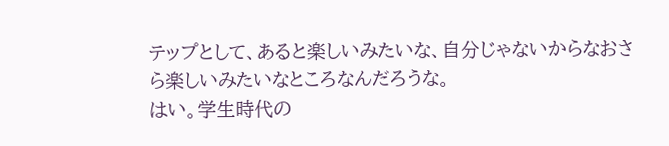テップとして、あると楽しいみたいな、自分じゃないからなおさら楽しいみたいなところなんだろうな。
はい。学生時代の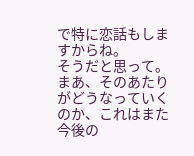で特に恋話もしますからね。
そうだと思って。
まあ、そのあたりがどうなっていくのか、これはまた今後の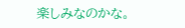楽しみなのかな。